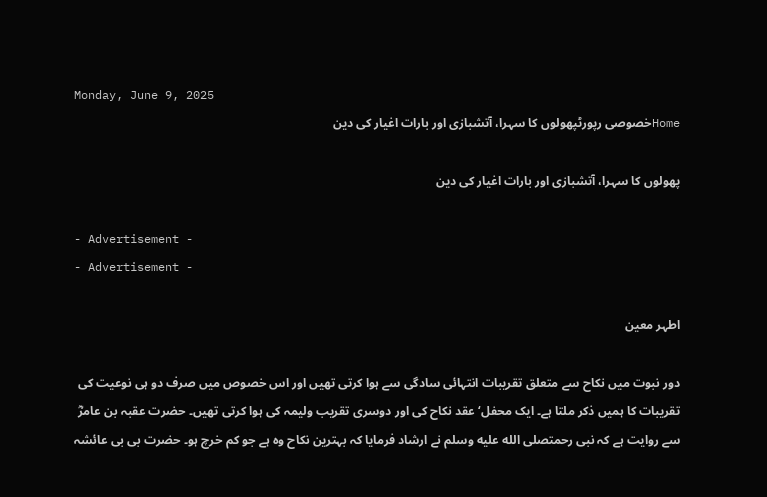Monday, June 9, 2025
Homeخصوصی رپورٹپھولوں کا سہرا، آتشبازی اور بارات اغیار کی دین

پھولوں کا سہرا، آتشبازی اور بارات اغیار کی دین

- Advertisement -
- Advertisement -

اطہر معین

دور نبوت میں نکاح سے متعلق تقریبات انتہائی سادگی سے ہوا کرتی تھیں اور اس خصوص میں صرف دو ہی نوعیت کی تقریبات کا ہمیں ذکر ملتا ہے۔ ایک محفل‘ عقد نکاح کی اور دوسری تقریب ولیمہ کی ہوا کرتی تھیں۔ حضرت عقبہ بن عامرؓ سے روایت ہے کہ نبی رحمتصلى الله عليه وسلم نے ارشاد فرمایا کہ بہترین نکاح وہ ہے جو کم خرچ ہو۔ حضرت بی بی عائشہ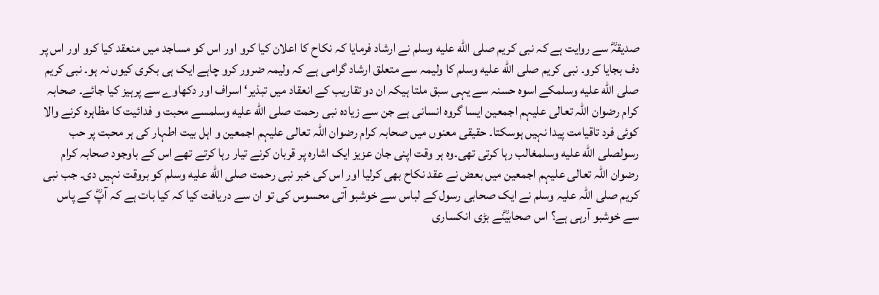صدیقہؓ سے روایت ہے کہ نبی کریم صلى الله عليه وسلم نے ارشاد فرمایا کہ نکاح کا اعلان کیا کرو اور اس کو مساجد میں منعقد کیا کرو اور اس پر دف بجایا کرو۔ نبی کریم صلى الله عليه وسلم کا ولیمہ سے متعلق ارشاد گرامی ہے کہ ولیمہ ضرور کرو چاہے ایک ہی بکری کیوں نہ ہو۔ نبی کریم صلى الله عليه وسلمکے اسوہ حسنہ سے یہی سبق ملتا ہیکہ ان دو تقاریب کے انعقاد میں تبذیر‘ اسراف اور دکھاوے سے پرہیز کیا جائے۔ صحابہ کرام رضوان اللہ تعالی علیہم اجمعین ایسا گروہ انسانی ہے جن سے زیادہ نبی رحمت صلى الله عليه وسلمسے محبت و فدائیت کا مظاہرہ کرنے والا کوئی فرد تاقیامت پیدا نہیں ہوسکتا۔ حقیقی معنوں میں صحابہ کرام رضوان اللہ تعالی علیہم اجمعین و اہل بیت اطہار کی ہر محبت پر حب رسولصلى الله عليه وسلمغالب رہا کرتی تھی۔وہ ہر وقت اپنی جان عزیز ایک اشارہ پر قربان کرنے تیار رہا کرتے تھے اس کے باوجود صحابہ کرام رضوان اللہ تعالی علیہم اجمعین میں بعض نے عقد نکاح بھی کرلیا اور اس کی خبر نبی رحمت صلى الله عليه وسلم کو بروقت نہیں دی۔ جب نبی کریم صلی اللہ علیہ وسلم نے ایک صحابی رسول کے لباس سے خوشبو آتی محسوس کی تو ان سے دریافت کیا کہ کیا بات ہے کہ آپؓ کے پاس سے خوشبو آرہی ہے؟ اس صحابیؓنے بڑی انکساری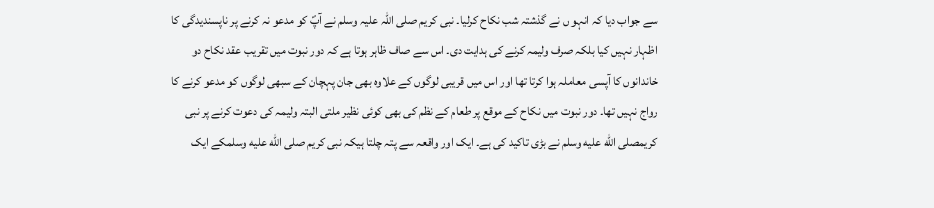سے جواب دیا کہ انہو ں نے گذشتہ شب نکاح کرلیا۔ نبی کریم صلی اللہ علیہ وسلم نے آپؐ کو مدعو نہ کرنے پر ناپسندیدگی کا اظہار نہیں کیا بلکہ صرف ولیمہ کرنے کی ہدایت دی۔ اس سے صاف ظاہر ہوتا ہے کہ دور نبوت میں تقریب عقد نکاح دو خاندانوں کا آپسی معاملہ ہوا کرتا تھا اور اس میں قریبی لوگوں کے علاوہ بھی جان پہچان کے سبھی لوگوں کو مدعو کرنے کا رواج نہیں تھا۔ دور نبوت میں نکاح کے موقع پر طعام کے نظم کی بھی کوئی نظیر ملتی البتہ ولیمہ کی دعوت کرنے پر نبی کریمصلى الله عليه وسلم نے بڑی تاکید کی ہے۔ ایک اور واقعہ سے پتہ چلتا ہیکہ نبی کریم صلى الله عليه وسلمکے ایک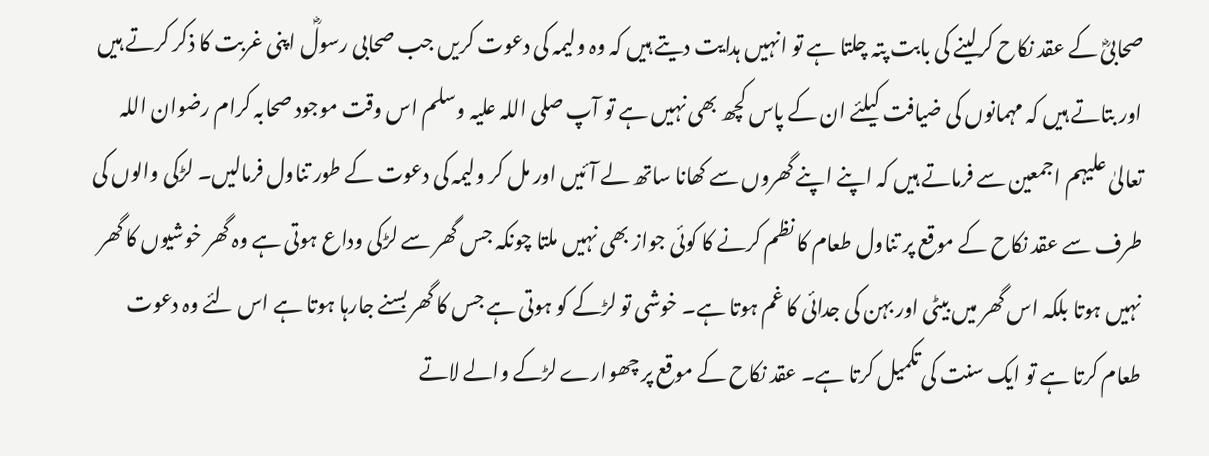صحابیؓ کے عقد نکاح کرلینے کی بابت پتہ چلتا ہے تو انہیں ہدایت دیتے ہیں کہ وہ ولیمہ کی دعوت کریں جب صحابی رسولؓ اپنی غربت کا ذکر کرتے ہیں اور بتاتے ہیں کہ مہمانوں کی ضیافت کیلئے ان کے پاس کچھ بھی نہیں ہے تو آپ صلی اللہ علیہ وسلم اس وقت موجود صحابہ کرام رضوان اللہ تعالیٰ علیہم اجمعین سے فرماتے ہیں کہ اپنے اپنے گھروں سے کھانا ساتھ لے آئیں اور مل کر ولیمہ کی دعوت کے طور تناول فرمالیں۔ لڑکی والوں کی طرف سے عقد نکاح کے موقع پر تناول طعام کا نظم کرنے کا کوئی جواز بھی نہیں ملتا چونکہ جس گھر سے لڑکی وداع ہوتی ہے وہ گھر خوشیوں کا گھر نہیں ہوتا بلکہ اس گھر میں بیٹی اور بہن کی جدائی کا غم ہوتا ہے۔ خوشی تو لڑکے کو ہوتی ہے جس کا گھر بسنے جارہا ہوتا ہے اس لئے وہ دعوت طعام کرتا ہے تو ایک سنت کی تکمیل کرتا ہے۔ عقد نکاح کے موقع پر چھوارے لڑکے والے لاتے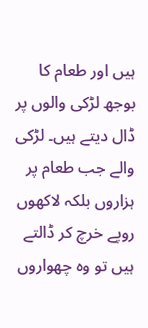ہیں اور طعام کا بوجھ لڑکی والوں پر ڈال دیتے ہیں۔ لڑکی والے جب طعام پر ہزاروں بلکہ لاکھوں روپے خرچ کر ڈالتے ہیں تو وہ چھواروں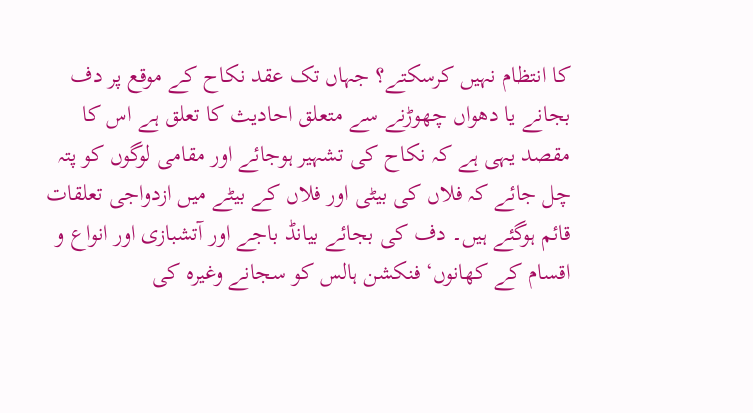کا انتظام نہیں کرسکتے؟ جہاں تک عقد نکاح کے موقع پر دف بجانے یا دھواں چھوڑنے سے متعلق احادیث کا تعلق ہے اس کا مقصد یہی ہے کہ نکاح کی تشہیر ہوجائے اور مقامی لوگوں کو پتہ چل جائے کہ فلاں کی بیٹی اور فلاں کے بیٹے میں ازدواجی تعلقات قائم ہوگئے ہیں۔ دف کی بجائے بیانڈ باجے اور آتشبازی اور انواع و اقسام کے کھانوں‘ فنکشن ہالس کو سجانے وغیرہ کی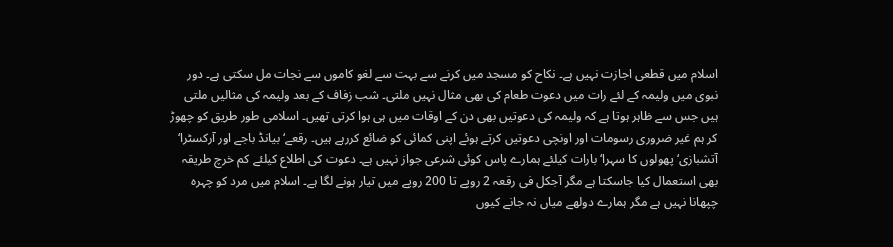اسلام میں قطعی اجازت نہیں ہے۔ نکاح کو مسجد میں کرنے سے بہت سے لغو کاموں سے نجات مل سکتی ہے۔ دور نبوی میں ولیمہ کے لئے رات میں دعوت طعام کی بھی مثال نہیں ملتی۔ شب زفاف کے بعد ولیمہ کی مثالیں ملتی ہیں جس سے ظاہر ہوتا ہے کہ ولیمہ کی دعوتیں بھی دن کے اوقات میں ہی ہوا کرتی تھیں۔ اسلامی طور طریق کو چھوڑ کر ہم غیر ضروری رسومات اور اونچی دعوتیں کرتے ہوئے اپنی کمائی کو ضائع کررہے ہیں۔ رقعے‘ بیانڈ باجے اور آرکسٹرا‘ آتشبازی‘ پھولوں کا سہرا‘ بارات کیلئے ہمارے پاس کوئی شرعی جواز نہیں ہے۔ دعوت کی اطلاع کیلئے کم خرچ طریقہ بھی استعمال کیا جاسکتا ہے مگر آجکل فی رقعہ 2 روپے تا 200 روپے میں تیار ہونے لگا ہے۔ اسلام میں مرد کو چہرہ چپھانا نہیں ہے مگر ہمارے دولھے میاں نہ جانے کیوں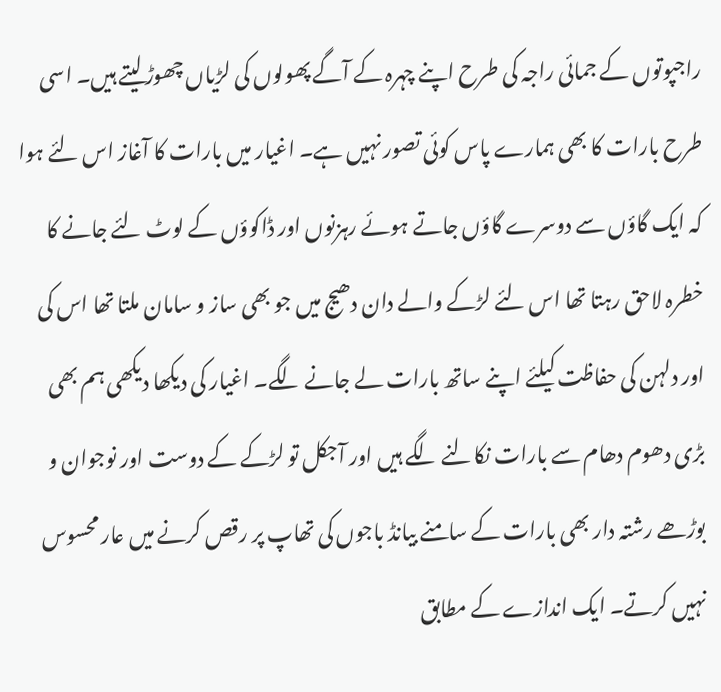راجپوتوں کے جمائی راجہ کی طرح اپنے چہرہ کے آگے پھولوں کی لڑیاں چھوڑلیتے ہیں۔ اسی طرح بارات کا بھی ہمارے پاس کوئی تصور نہیں ہے۔ اغیار میں بارات کا آغاز اس لئے ہوا کہ ایک گاؤں سے دوسرے گاؤں جاتے ہوئے رہزنوں اور ڈاکوؤں کے لوٹ لئے جانے کا خطرہ لاحق رہتا تھا اس لئے لڑکے والے دان دھیج میں جو بھی ساز و سامان ملتا تھا اس کی اور دلہن کی حفاظت کیلئے اپنے ساتھ بارات لے جانے لگے۔ اغیار کی دیکھا دیکھی ہم بھی بڑی دھوم دھام سے بارات نکالنے لگے ہیں اور آجکل تو لڑکے کے دوست اور نوجوان و بوڑھے رشتہ دار بھی بارات کے سامنے بیانڈ باجوں کی تھاپ پر رقص کرنے میں عار محسوس نہیں کرتے۔ ایک اندازے کے مطابق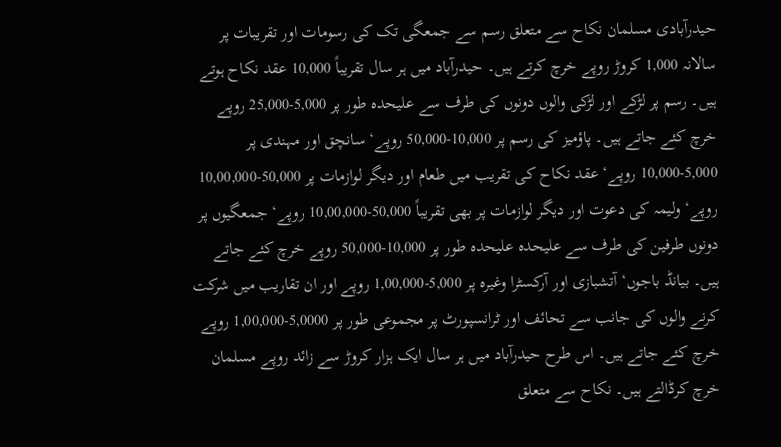حیدرآبادی مسلمان نکاح سے متعلق رسم سے جمعگی تک کی رسومات اور تقریبات پر سالانہ 1,000 کروڑ روپے خرچ کرتے ہیں۔ حیدرآباد میں ہر سال تقریباً 10,000 عقد نکاح ہوتے ہیں۔ رسم پر لڑکے اور لڑکی والوں دونوں کی طرف سے علیحدہ طور پر 5,000-25,000 روپے خرچ کئے جاتے ہیں۔ پاؤمیز کی رسم پر 10,000-50,000 روپے‘ سانچق اور مہندی پر 5,000-10,000 روپے‘ عقد نکاح کی تقریب میں طعام اور دیگر لوازمات پر 50,000-10,00,000 روپے‘ ولیمہ کی دعوت اور دیگر لوازمات پر بھی تقریباً 50,000-10,00,000 روپے‘ جمعگیوں پر دونوں طرفین کی طرف سے علیحدہ علیحدہ طور پر 10,000-50,000 روپے خرچ کئے جاتے ہیں۔ بیانڈ باجوں‘ آتشبازی اور آرکسٹرا وغیرہ پر 5,000-1,00,000 روپے اور ان تقاریب میں شرکت کرنے والوں کی جانب سے تحائف اور ٹرانسپورٹ پر مجموعی طور پر 5,0000-1,00,000 روپے خرچ کئے جاتے ہیں۔ اس طرح حیدرآباد میں ہر سال ایک ہزار کروڑ سے زائد روپے مسلمان خرچ کرڈالتے ہیں۔ نکاح سے متعلق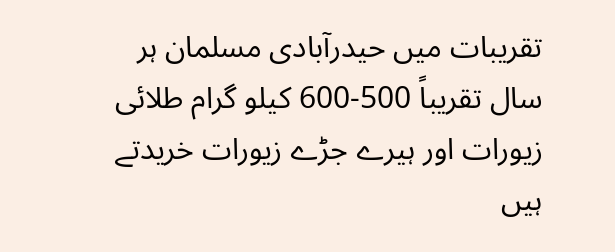تقریبات میں حیدرآبادی مسلمان ہر سال تقریباً 500-600 کیلو گرام طلائی زیورات اور ہیرے جڑے زیورات خریدتے ہیں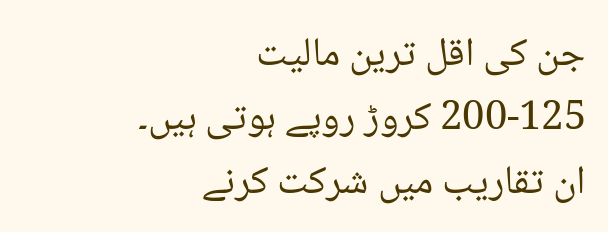جن کی اقل ترین مالیت 125-200 کروڑ روپے ہوتی ہیں۔ ان تقاریب میں شرکت کرنے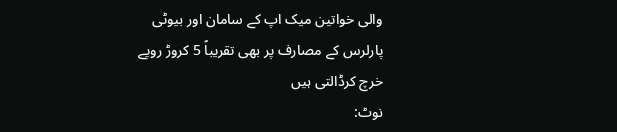والی خواتین میک اپ کے سامان اور بیوٹی پارلرس کے مصارف پر بھی تقریباً 5 کروڑ روپے خرچ کرڈالتی ہیں
نوٹ: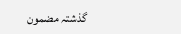گذشتہ مضمون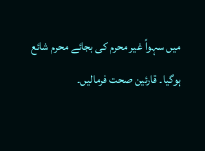میں سہواً غیر محرم کی بجائے محرم شائع ہوگیا۔ قارئین صحت فرمالیں۔